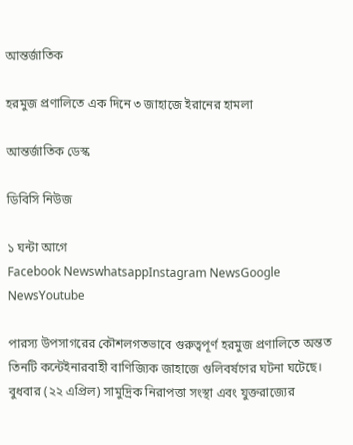আন্তর্জাতিক

হরমুজ প্রণালিতে এক দিনে ৩ জাহাজে ইরানের হামলা

আন্তর্জাতিক ডেস্ক

ডিবিসি নিউজ

১ ঘন্টা আগে
Facebook NewswhatsappInstagram NewsGoogle NewsYoutube

পারস্য উপসাগরের কৌশলগতভাবে গুরুত্বপূর্ণ হরমুজ প্রণালিতে অন্তত তিনটি কন্টেইনারবাহী বাণিজ্যিক জাহাজে গুলিবর্ষণের ঘটনা ঘটেছে। বুধবার (২২ এপ্রিল) সামুদ্রিক নিরাপত্তা সংস্থা এবং যুক্তরাজ্যের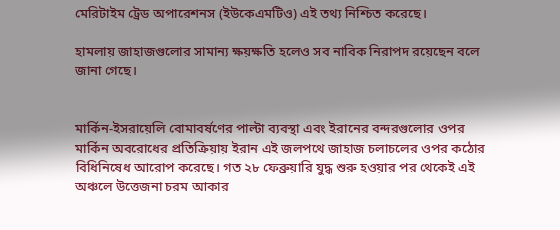মেরিটাইম ট্রেড অপারেশনস (ইউকেএমটিও) এই তথ্য নিশ্চিত করেছে।

হামলায় জাহাজগুলোর সামান্য ক্ষয়ক্ষতি হলেও সব নাবিক নিরাপদ রয়েছেন বলে জানা গেছে।


মার্কিন-ইসরায়েলি বোমাবর্ষণের পাল্টা ব্যবস্থা এবং ইরানের বন্দরগুলোর ওপর মার্কিন অবরোধের প্রতিক্রিয়ায় ইরান এই জলপথে জাহাজ চলাচলের ওপর কঠোর বিধিনিষেধ আরোপ করেছে। গত ২৮ ফেব্রুয়ারি যুদ্ধ শুরু হওয়ার পর থেকেই এই অঞ্চলে উত্তেজনা চরম আকার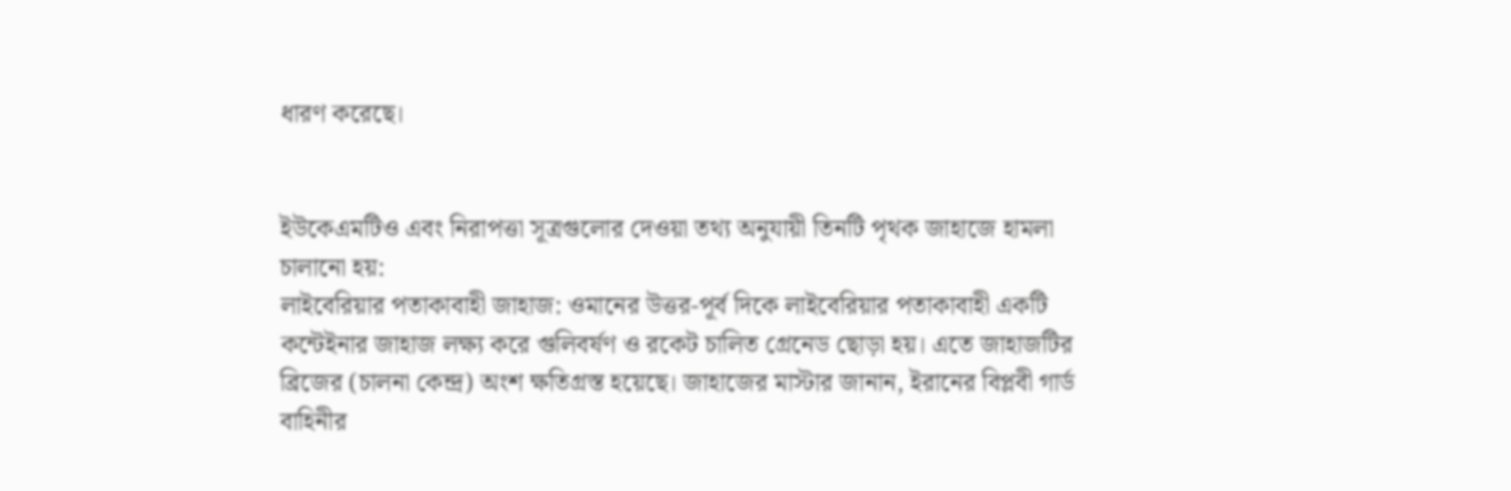ধারণ করেছে।


ইউকেএমটিও এবং নিরাপত্তা সূত্রগুলোর দেওয়া তথ্য অনুযায়ী তিনটি পৃথক জাহাজে হামলা চালানো হয়:
লাইবেরিয়ার পতাকাবাহী জাহাজ: ওমানের উত্তর-পূর্ব দিকে লাইবেরিয়ার পতাকাবাহী একটি কন্টেইনার জাহাজ লক্ষ্য করে গুলিবর্ষণ ও রকেট চালিত গ্রেনেড ছোড়া হয়। এতে জাহাজটির ব্রিজের (চালনা কেন্দ্র) অংশ ক্ষতিগ্রস্ত হয়েছে। জাহাজের মাস্টার জানান, ইরানের বিপ্লবী গার্ড বাহিনীর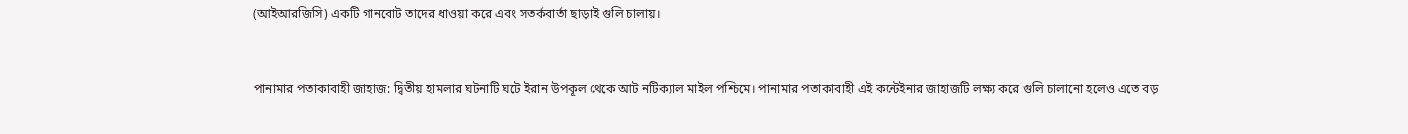(আইআরজিসি) একটি গানবোট তাদের ধাওয়া করে এবং সতর্কবার্তা ছাড়াই গুলি চালায়।


পানামার পতাকাবাহী জাহাজ: দ্বিতীয় হামলার ঘটনাটি ঘটে ইরান উপকূল থেকে আট নটিক্যাল মাইল পশ্চিমে। পানামার পতাকাবাহী এই কন্টেইনার জাহাজটি লক্ষ্য করে গুলি চালানো হলেও এতে বড়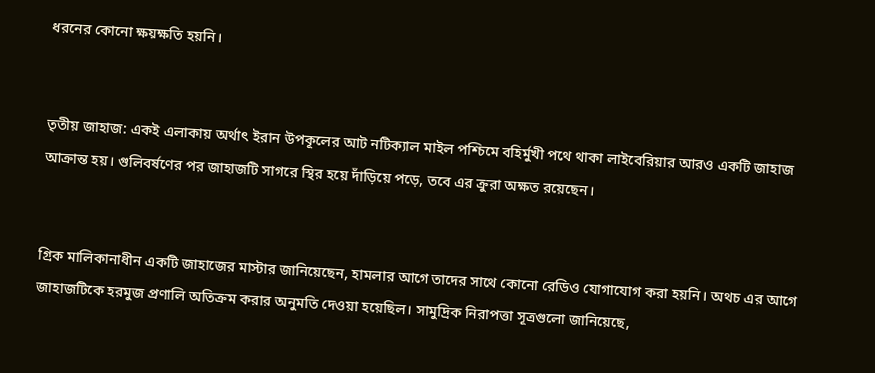ধরনের কোনো ক্ষয়ক্ষতি হয়নি।


তৃতীয় জাহাজ: একই এলাকায় অর্থাৎ ইরান উপকূলের আট নটিক্যাল মাইল পশ্চিমে বহির্মুখী পথে থাকা লাইবেরিয়ার আরও একটি জাহাজ আক্রান্ত হয়। গুলিবর্ষণের পর জাহাজটি সাগরে স্থির হয়ে দাঁড়িয়ে পড়ে, তবে এর ক্রুরা অক্ষত রয়েছেন।


গ্রিক মালিকানাধীন একটি জাহাজের মাস্টার জানিয়েছেন, হামলার আগে তাদের সাথে কোনো রেডিও যোগাযোগ করা হয়নি। অথচ এর আগে জাহাজটিকে হরমুজ প্রণালি অতিক্রম করার অনুমতি দেওয়া হয়েছিল। সামুদ্রিক নিরাপত্তা সূত্রগুলো জানিয়েছে,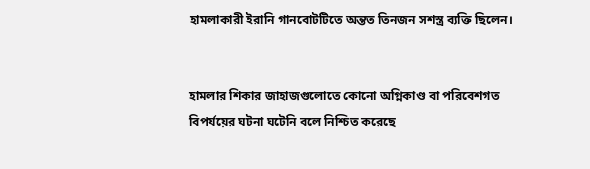হামলাকারী ইরানি গানবোটটিতে অন্তত তিনজন সশস্ত্র ব্যক্তি ছিলেন।


হামলার শিকার জাহাজগুলোতে কোনো অগ্নিকাণ্ড বা পরিবেশগত বিপর্যয়ের ঘটনা ঘটেনি বলে নিশ্চিত করেছে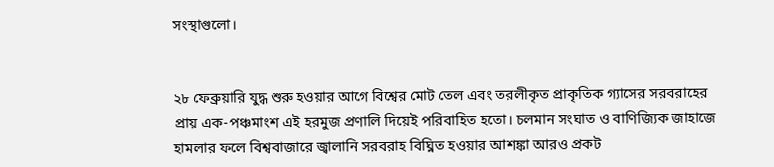সংস্থাগুলো।


২৮ ফেব্রুয়ারি যুদ্ধ শুরু হওয়ার আগে বিশ্বের মোট তেল এবং তরলীকৃত প্রাকৃতিক গ্যাসের সরবরাহের প্রায় এক-পঞ্চমাংশ এই হরমুজ প্রণালি দিয়েই পরিবাহিত হতো। চলমান সংঘাত ও বাণিজ্যিক জাহাজে হামলার ফলে বিশ্ববাজারে জ্বালানি সরবরাহ বিঘ্নিত হওয়ার আশঙ্কা আরও প্রকট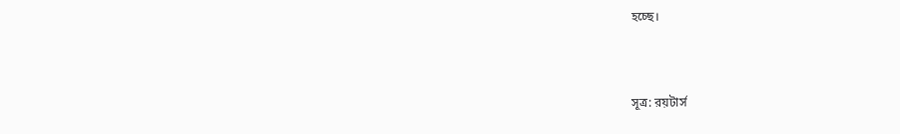হচ্ছে।


সূত্র: রয়টার্স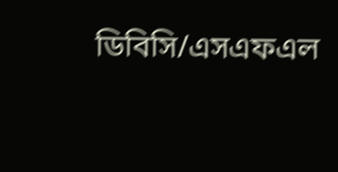ডিবিসি/এসএফএল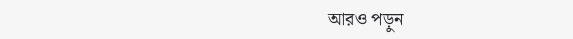আরও পড়ুন